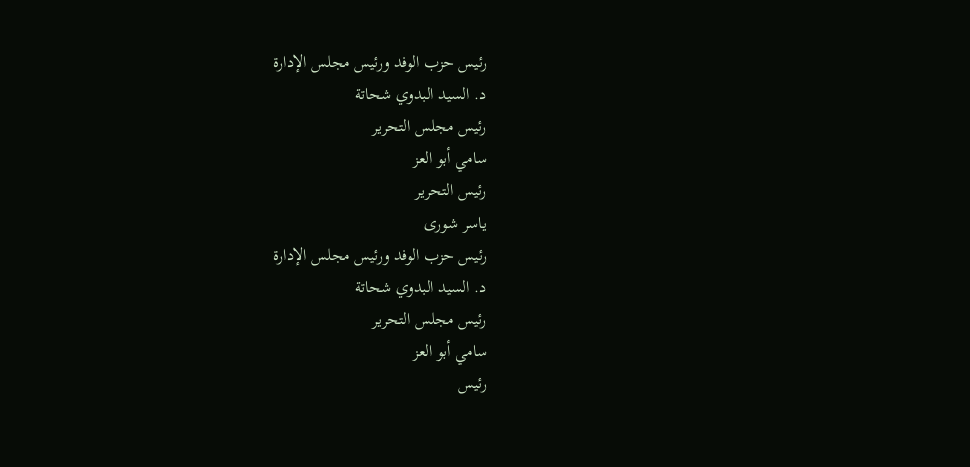رئيس حزب الوفد ورئيس مجلس الإدارة
د. السيد البدوي شحاتة
رئيس مجلس التحرير
سامي أبو العز
رئيس التحرير
ياسر شورى
رئيس حزب الوفد ورئيس مجلس الإدارة
د. السيد البدوي شحاتة
رئيس مجلس التحرير
سامي أبو العز
رئيس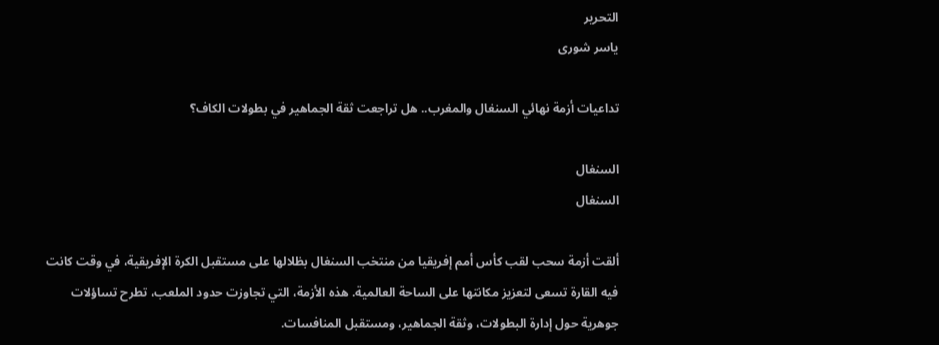التحرير
ياسر شورى

تداعيات أزمة نهائي السنغال والمغرب.. هل تراجعت ثقة الجماهير في بطولات الكاف؟

السنغال
السنغال

ألقت أزمة سحب لقب كأس أمم إفريقيا من منتخب السنغال بظلالها على مستقبل الكرة الإفريقية، في وقت كانت فيه القارة تسعى لتعزيز مكانتها على الساحة العالمية. هذه الأزمة، التي تجاوزت حدود الملعب، تطرح تساؤلات جوهرية حول إدارة البطولات، وثقة الجماهير، ومستقبل المنافسات.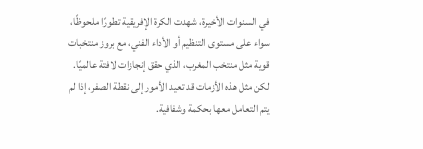في السنوات الأخيرة، شهدت الكرة الإفريقية تطورًا ملحوظًا، سواء على مستوى التنظيم أو الأداء الفني، مع بروز منتخبات قوية مثل منتخب المغرب، الذي حقق إنجازات لافتة عالميًا. لكن مثل هذه الأزمات قد تعيد الأمور إلى نقطة الصفر، إذا لم يتم التعامل معها بحكمة وشفافية.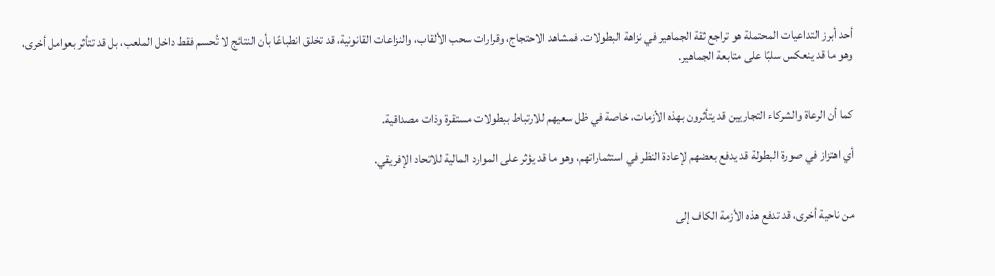أحد أبرز التداعيات المحتملة هو تراجع ثقة الجماهير في نزاهة البطولات. فمشاهد الاحتجاج، وقرارات سحب الألقاب، والنزاعات القانونية، قد تخلق انطباعًا بأن النتائج لا تُحسم فقط داخل الملعب، بل قد تتأثر بعوامل أخرى، وهو ما قد ينعكس سلبًا على متابعة الجماهير.


كما أن الرعاة والشركاء التجاريين قد يتأثرون بهذه الأزمات، خاصة في ظل سعيهم للارتباط ببطولات مستقرة وذات مصداقية.

أي اهتزاز في صورة البطولة قد يدفع بعضهم لإعادة النظر في استثماراتهم، وهو ما قد يؤثر على الموارد المالية للاتحاد الإفريقي.


من ناحية أخرى، قد تدفع هذه الأزمة الكاف إلى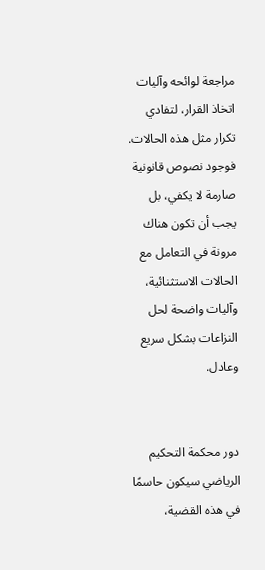مراجعة لوائحه وآليات اتخاذ القرار، لتفادي تكرار مثل هذه الحالات. فوجود نصوص قانونية صارمة لا يكفي، بل يجب أن تكون هناك مرونة في التعامل مع الحالات الاستثنائية، وآليات واضحة لحل النزاعات بشكل سريع وعادل.


دور محكمة التحكيم الرياضي سيكون حاسمًا في هذه القضية،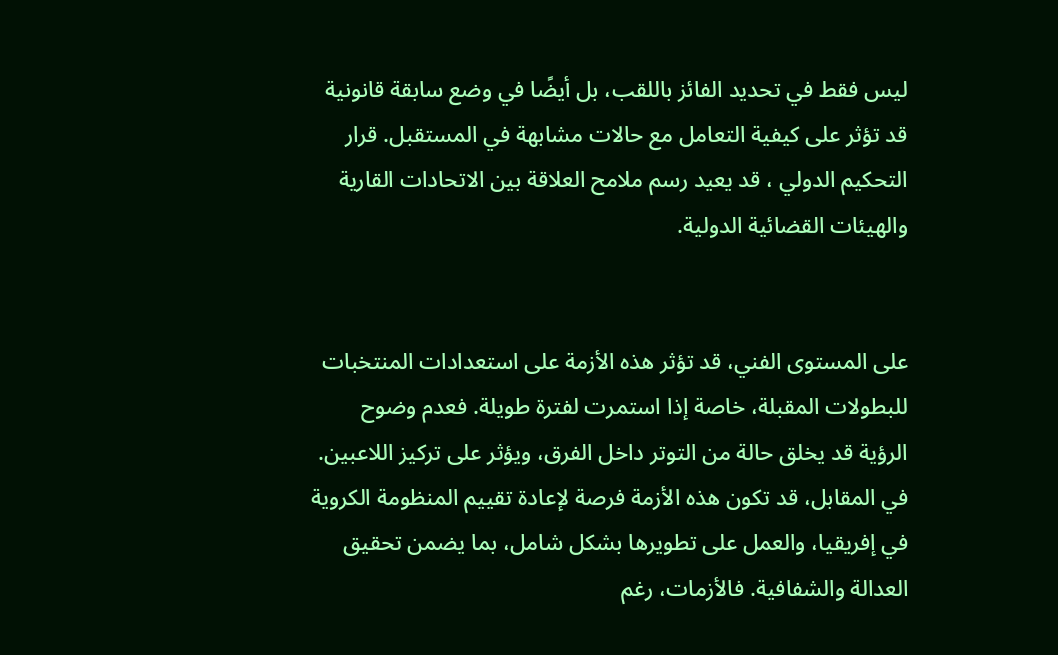ليس فقط في تحديد الفائز باللقب، بل أيضًا في وضع سابقة قانونية قد تؤثر على كيفية التعامل مع حالات مشابهة في المستقبل. قرار التحكيم الدولي ، قد يعيد رسم ملامح العلاقة بين الاتحادات القارية والهيئات القضائية الدولية.


على المستوى الفني، قد تؤثر هذه الأزمة على استعدادات المنتخبات للبطولات المقبلة، خاصة إذا استمرت لفترة طويلة. فعدم وضوح الرؤية قد يخلق حالة من التوتر داخل الفرق، ويؤثر على تركيز اللاعبين.
في المقابل، قد تكون هذه الأزمة فرصة لإعادة تقييم المنظومة الكروية في إفريقيا، والعمل على تطويرها بشكل شامل، بما يضمن تحقيق العدالة والشفافية. فالأزمات، رغم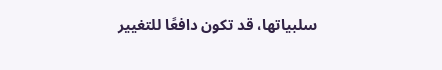سلبياتها، قد تكون دافعًا للتغيير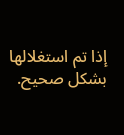إذا تم استغلالها بشكل صحيح.